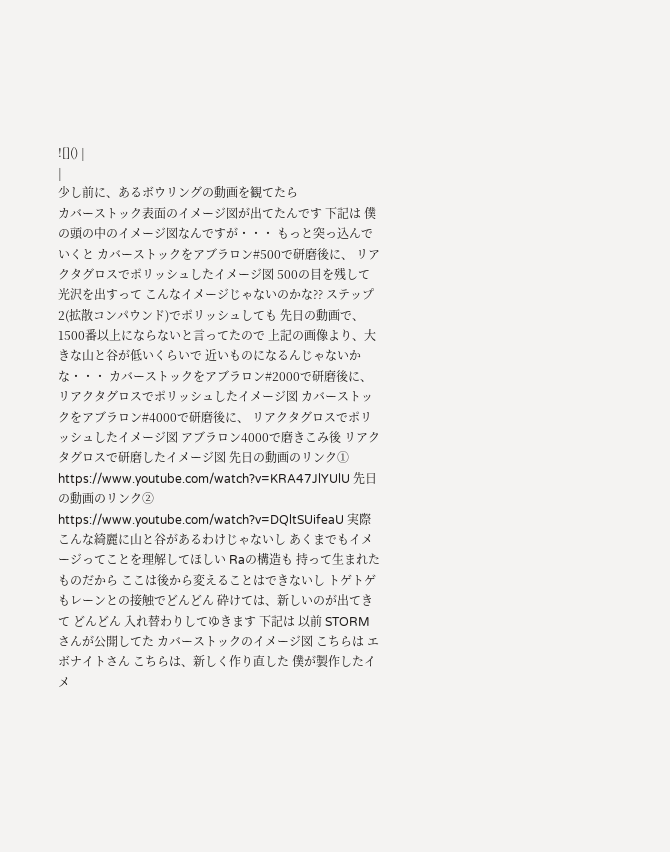![]() |
|
少し前に、あるボウリングの動画を観てたら
カバーストック表面のイメージ図が出てたんです 下記は 僕の頭の中のイメージ図なんですが・・・ もっと突っ込んでいくと カバーストックをアブラロン#500で研磨後に、 リアクタグロスでポリッシュしたイメージ図 500の目を残して光沢を出すって こんなイメージじゃないのかな?? ステップ2(拡散コンパウンド)でポリッシュしても 先日の動画で、1500番以上にならないと言ってたので 上記の画像より、大きな山と谷が低いくらいで 近いものになるんじゃないかな・・・ カバーストックをアブラロン#2000で研磨後に、 リアクタグロスでポリッシュしたイメージ図 カバーストックをアブラロン#4000で研磨後に、 リアクタグロスでポリッシュしたイメージ図 アブラロン4000で磨きこみ後 リアクタグロスで研磨したイメージ図 先日の動画のリンク① https://www.youtube.com/watch?v=KRA47JlYUlU 先日の動画のリンク② https://www.youtube.com/watch?v=DQltSUifeaU 実際 こんな綺麗に山と谷があるわけじゃないし あくまでもイメージってことを理解してほしい Raの構造も 持って生まれたものだから ここは後から変えることはできないし トゲトゲもレーンとの接触でどんどん 砕けては、新しいのが出てきて どんどん 入れ替わりしてゆきます 下記は 以前 STORMさんが公開してた カバーストックのイメージ図 こちらは エボナイトさん こちらは、新しく作り直した 僕が製作したイメ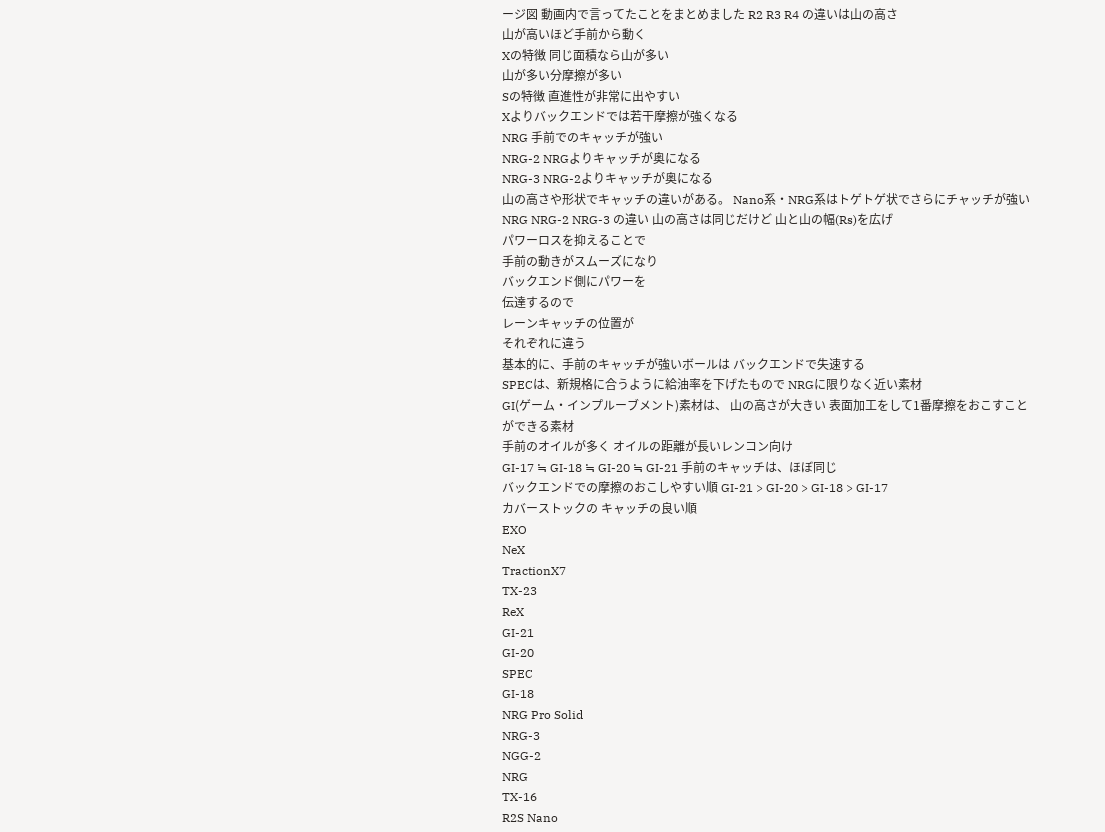ージ図 動画内で言ってたことをまとめました R2 R3 R4 の違いは山の高さ
山が高いほど手前から動く
Xの特徴 同じ面積なら山が多い
山が多い分摩擦が多い
Sの特徴 直進性が非常に出やすい
Xよりバックエンドでは若干摩擦が強くなる
NRG 手前でのキャッチが強い
NRG-2 NRGよりキャッチが奥になる
NRG-3 NRG-2よりキャッチが奥になる
山の高さや形状でキャッチの違いがある。 Nano系・NRG系はトゲトゲ状でさらにチャッチが強い
NRG NRG-2 NRG-3 の違い 山の高さは同じだけど 山と山の幅(Rs)を広げ
パワーロスを抑えることで
手前の動きがスムーズになり
バックエンド側にパワーを
伝達するので
レーンキャッチの位置が
それぞれに違う
基本的に、手前のキャッチが強いボールは バックエンドで失速する
SPECは、新規格に合うように給油率を下げたもので NRGに限りなく近い素材
GI(ゲーム・インプルーブメント)素材は、 山の高さが大きい 表面加工をして1番摩擦をおこすことができる素材
手前のオイルが多く オイルの距離が長いレンコン向け
GI-17 ≒ GI-18 ≒ GI-20 ≒ GI-21 手前のキャッチは、ほぼ同じ
バックエンドでの摩擦のおこしやすい順 GI-21 > GI-20 > GI-18 > GI-17
カバーストックの キャッチの良い順
EXO
NeX
TractionX7
TX-23
ReX
GI-21
GI-20
SPEC
GI-18
NRG Pro Solid
NRG-3
NGG-2
NRG
TX-16
R2S Nano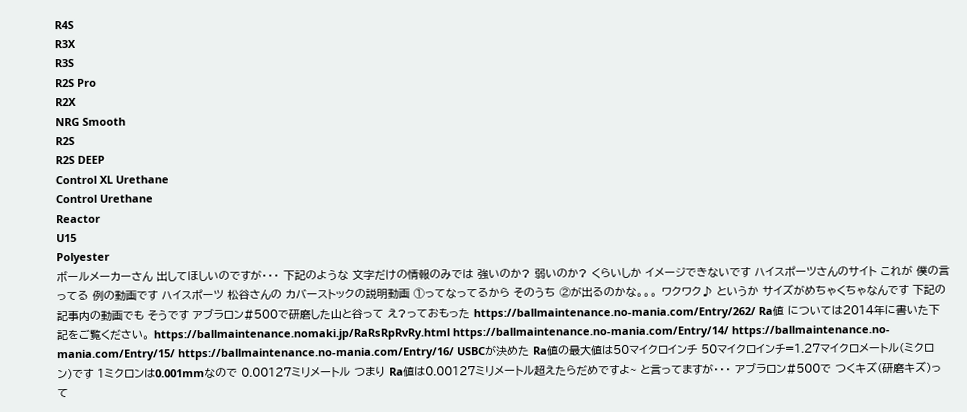R4S
R3X
R3S
R2S Pro
R2X
NRG Smooth
R2S
R2S DEEP
Control XL Urethane
Control Urethane
Reactor
U15
Polyester
ボールメーカーさん 出してほしいのですが・・・ 下記のような 文字だけの情報のみでは 強いのか? 弱いのか? くらいしか イメージできないです ハイスポーツさんのサイト これが 僕の言ってる 例の動画です ハイスポーツ 松谷さんの カバーストックの説明動画 ①ってなってるから そのうち ②が出るのかな。。。 ワクワク♪ というか サイズがめちゃくちゃなんです 下記の記事内の動画でも そうです アブラロン#500で研磨した山と谷って え?っておもった https://ballmaintenance.no-mania.com/Entry/262/ Ra値 については2014年に書いた下記をご覧ください。 https://ballmaintenance.nomaki.jp/RaRsRpRvRy.html https://ballmaintenance.no-mania.com/Entry/14/ https://ballmaintenance.no-mania.com/Entry/15/ https://ballmaintenance.no-mania.com/Entry/16/ USBCが決めた Ra値の最大値は50マイクロインチ 50マイクロインチ=1.27マイクロメートル(ミクロン)です 1ミクロンは0.001mmなので 0.00127ミリメートル つまり Ra値は0.00127ミリメートル超えたらだめですよ~ と言ってますが・・・ アブラロン#500で つくキズ(研磨キズ)って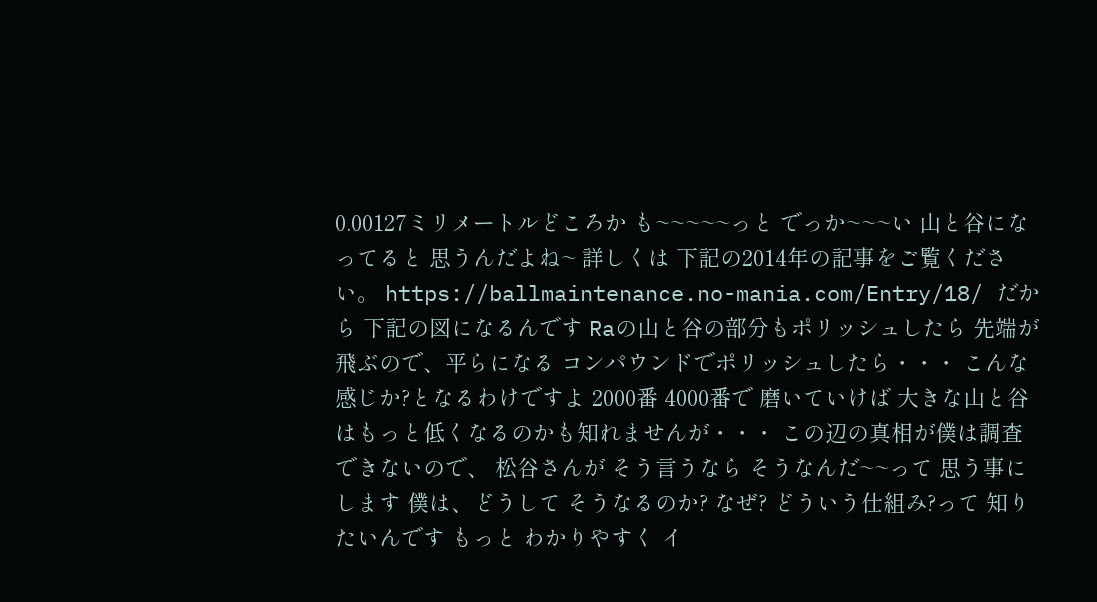0.00127ミリメートルどころか も~~~~~っと でっか~~~い 山と谷になってると 思うんだよね~ 詳しくは 下記の2014年の記事をご覧ください。 https://ballmaintenance.no-mania.com/Entry/18/ だから 下記の図になるんです Raの山と谷の部分もポリッシュしたら 先端が飛ぶので、平らになる コンパウンドでポリッシュしたら・・・ こんな感じか?となるわけですよ 2000番 4000番で 磨いていけば 大きな山と谷はもっと低くなるのかも知れませんが・・・ この辺の真相が僕は調査できないので、 松谷さんが そう言うなら そうなんだ~~って 思う事にします 僕は、どうして そうなるのか? なぜ? どういう仕組み?って 知りたいんです もっと わかりやすく イ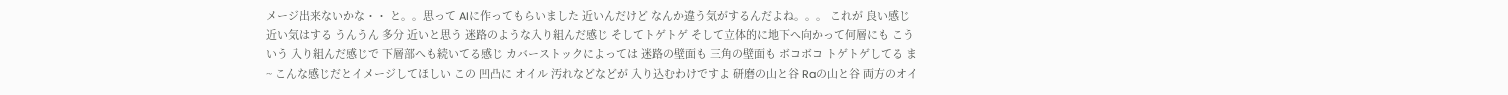メージ出来ないかな・・ と。。思って AIに作ってもらいました 近いんだけど なんか違う気がするんだよね。。。 これが 良い感じ 近い気はする うんうん 多分 近いと思う 迷路のような入り組んだ感じ そしてトゲトゲ そして立体的に地下へ向かって何層にも こういう 入り組んだ感じで 下層部へも続いてる感じ カバーストックによっては 迷路の壁面も 三角の壁面も ボコボコ トゲトゲしてる ま~ こんな感じだとイメージしてほしい この 凹凸に オイル 汚れなどなどが 入り込むわけですよ 研磨の山と谷 Raの山と谷 両方のオイ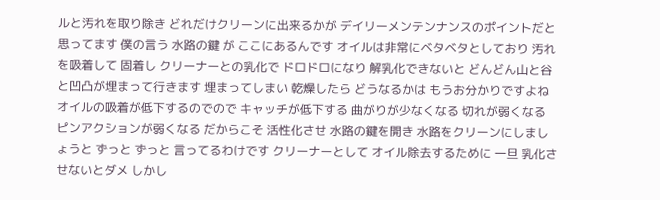ルと汚れを取り除き どれだけクリーンに出来るかが デイリーメンテンナンスのポイントだと思ってます 僕の言う 水路の鍵 が ここにあるんです オイルは非常にベタベタとしており 汚れを吸着して 固着し クリーナーとの乳化で ドロドロになり 解乳化できないと どんどん山と谷と凹凸が埋まって行きます 埋まってしまい 乾燥したら どうなるかは もうお分かりですよね オイルの吸着が低下するのでので キャッチが低下する 曲がりが少なくなる 切れが弱くなる ピンアクションが弱くなる だからこそ 活性化させ 水路の鍵を開き 水路をクリーンにしましょうと ずっと ずっと 言ってるわけです クリーナーとして オイル除去するために 一旦 乳化させないとダメ しかし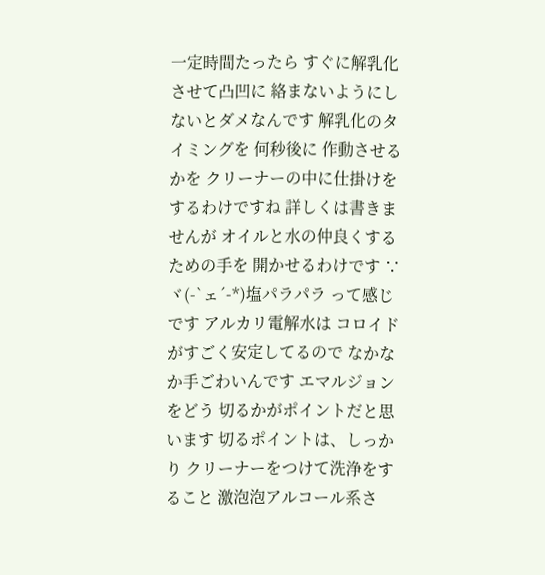一定時間たったら すぐに解乳化させて凸凹に 絡まないようにしないとダメなんです 解乳化のタイミングを 何秒後に 作動させるかを クリーナーの中に仕掛けをするわけですね 詳しくは書きませんが オイルと水の仲良くするための手を 開かせるわけです ∵ヾ(-`ェ´-*)塩パラパラ って感じです アルカリ電解水は コロイドがすごく安定してるので なかなか手ごわいんです エマルジョンをどう 切るかがポイントだと思います 切るポイントは、しっかり クリーナーをつけて洗浄をすること 激泡泡アルコール系さ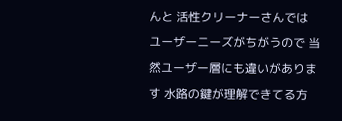んと 活性クリーナーさんでは ユーザーニーズがちがうので 当然ユーザー層にも違いがあります 水路の鍵が理解できてる方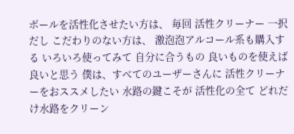ボールを活性化させたい方は、 毎回 活性クリーナー 一択だし こだわりのない方は、 激泡泡アルコール系も購入する いろいろ使ってみて 自分に合うもの 良いものを使えば良いと思う 僕は、すべてのユーザーさんに 活性クリーナーをおススメしたい 水路の鍵こそが 活性化の全て どれだけ水路をクリーン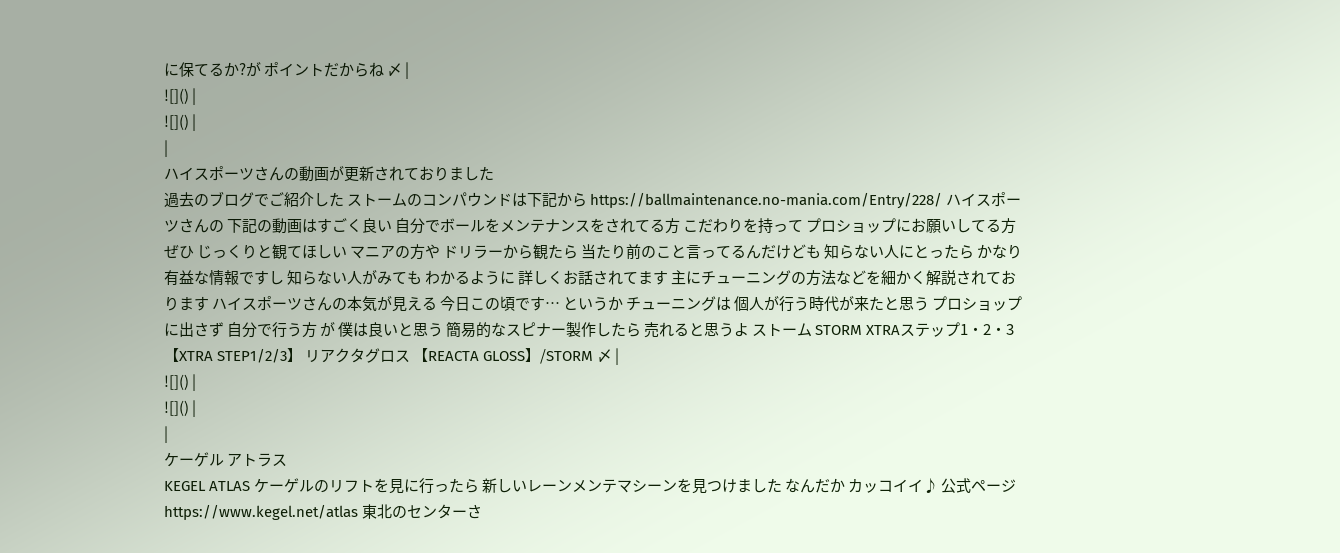に保てるか?が ポイントだからね 〆 |
![]() |
![]() |
|
ハイスポーツさんの動画が更新されておりました
過去のブログでご紹介した ストームのコンパウンドは下記から https://ballmaintenance.no-mania.com/Entry/228/ ハイスポーツさんの 下記の動画はすごく良い 自分でボールをメンテナンスをされてる方 こだわりを持って プロショップにお願いしてる方 ぜひ じっくりと観てほしい マニアの方や ドリラーから観たら 当たり前のこと言ってるんだけども 知らない人にとったら かなり有益な情報ですし 知らない人がみても わかるように 詳しくお話されてます 主にチューニングの方法などを細かく解説されております ハイスポーツさんの本気が見える 今日この頃です… というか チューニングは 個人が行う時代が来たと思う プロショップに出さず 自分で行う方 が 僕は良いと思う 簡易的なスピナー製作したら 売れると思うよ ストーム STORM XTRAステップ1・2・3【XTRA STEP1/2/3】 リアクタグロス 【REACTA GLOSS】/STORM 〆 |
![]() |
![]() |
|
ケーゲル アトラス
KEGEL ATLAS ケーゲルのリフトを見に行ったら 新しいレーンメンテマシーンを見つけました なんだか カッコイイ♪ 公式ページ https://www.kegel.net/atlas 東北のセンターさ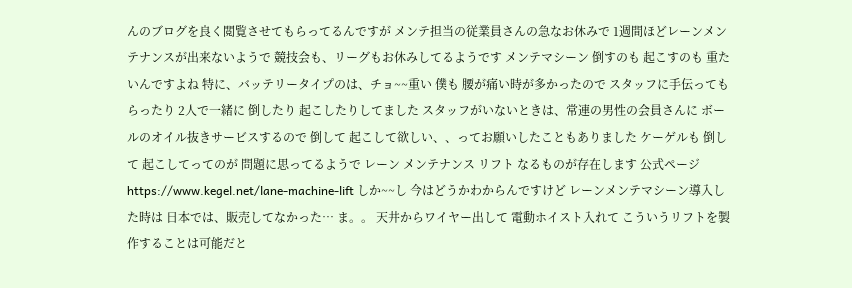んのブログを良く閲覧させてもらってるんですが メンテ担当の従業員さんの急なお休みで 1週間ほどレーンメンテナンスが出来ないようで 競技会も、リーグもお休みしてるようです メンテマシーン 倒すのも 起こすのも 重たいんですよね 特に、バッテリータイプのは、チョ~~重い 僕も 腰が痛い時が多かったので スタッフに手伝ってもらったり 2人で一緒に 倒したり 起こしたりしてました スタッフがいないときは、常連の男性の会員さんに ボールのオイル抜きサービスするので 倒して 起こして欲しい、、ってお願いしたこともありました ケーゲルも 倒して 起こしてってのが 問題に思ってるようで レーン メンテナンス リフト なるものが存在します 公式ページ https://www.kegel.net/lane-machine-lift しか~~し 今はどうかわからんですけど レーンメンテマシーン導入した時は 日本では、販売してなかった… ま。。 天井からワイヤー出して 電動ホイスト入れて こういうリフトを製作することは可能だと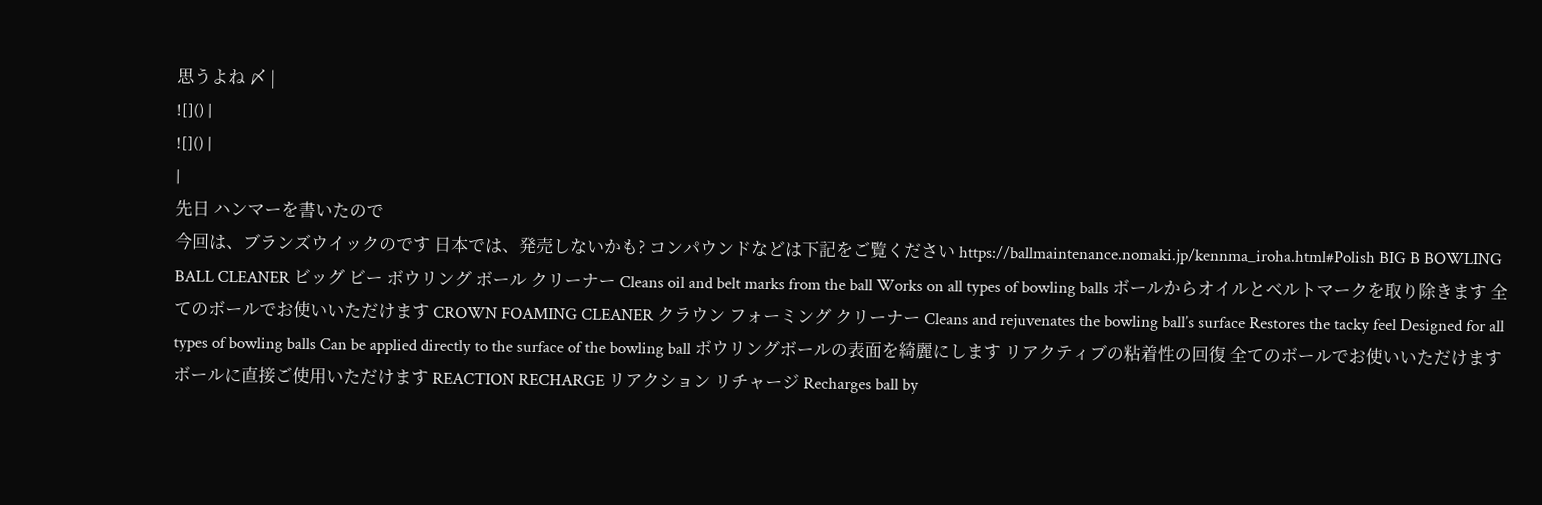思うよね 〆 |
![]() |
![]() |
|
先日 ハンマーを書いたので
今回は、ブランズウイックのです 日本では、発売しないかも? コンパウンドなどは下記をご覧ください https://ballmaintenance.nomaki.jp/kennma_iroha.html#Polish BIG B BOWLING BALL CLEANER ビッグ ビー ボウリング ボール クリーナー Cleans oil and belt marks from the ball Works on all types of bowling balls ボールからオイルとベルトマークを取り除きます 全てのボールでお使いいただけます CROWN FOAMING CLEANER クラウン フォーミング クリーナー Cleans and rejuvenates the bowling ball’s surface Restores the tacky feel Designed for all types of bowling balls Can be applied directly to the surface of the bowling ball ボウリングボールの表面を綺麗にします リアクティブの粘着性の回復 全てのボールでお使いいただけます ボールに直接ご使用いただけます REACTION RECHARGE リアクション リチャージ Recharges ball by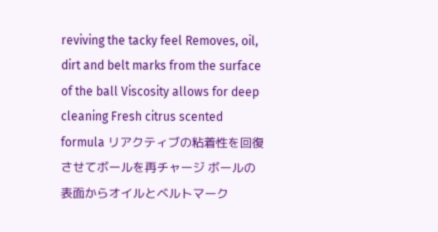reviving the tacky feel Removes, oil, dirt and belt marks from the surface of the ball Viscosity allows for deep cleaning Fresh citrus scented formula リアクティブの粘着性を回復させてボールを再チャージ ボールの表面からオイルとベルトマーク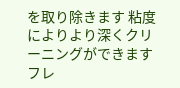を取り除きます 粘度によりより深くクリーニングができます フレ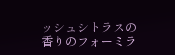ッシュシトラスの香りのフォーミラ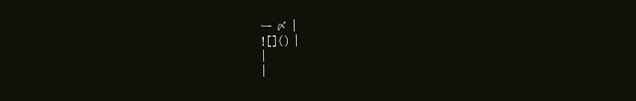ー 〆 |
![]() |
|
|